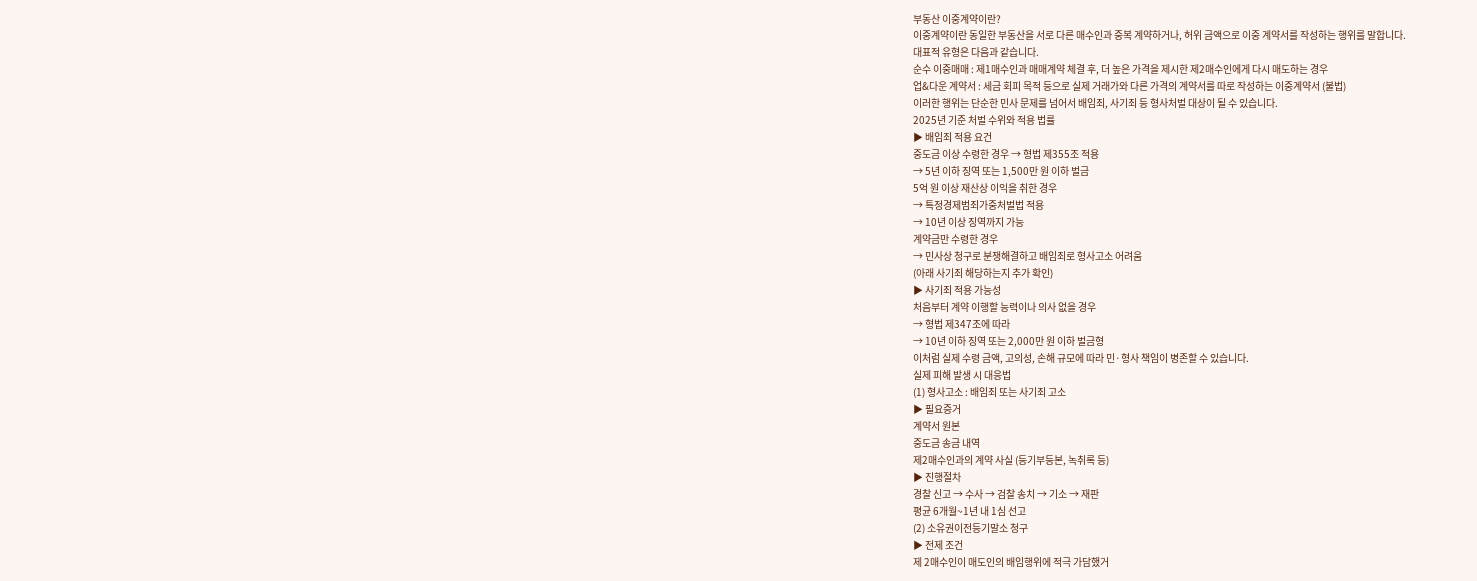부동산 이중계약이란?
이중계약이란 동일한 부동산을 서로 다른 매수인과 중복 계약하거나, 허위 금액으로 이중 계약서를 작성하는 행위를 말합니다.
대표적 유형은 다음과 같습니다.
순수 이중매매 : 제1매수인과 매매계약 체결 후, 더 높은 가격을 제시한 제2매수인에게 다시 매도하는 경우
업&다운 계약서 : 세금 회피 목적 등으로 실제 거래가와 다른 가격의 계약서를 따로 작성하는 이중계약서 (불법)
이러한 행위는 단순한 민사 문제를 넘어서 배임죄, 사기죄 등 형사처벌 대상이 될 수 있습니다.
2025년 기준 처벌 수위와 적용 법률
▶ 배임죄 적용 요건
중도금 이상 수령한 경우 → 형법 제355조 적용
→ 5년 이하 징역 또는 1,500만 원 이하 벌금
5억 원 이상 재산상 이익을 취한 경우
→ 특정경제범죄가중처벌법 적용
→ 10년 이상 징역까지 가능
계약금만 수령한 경우
→ 민사상 청구로 분쟁해결하고 배임죄로 형사고소 어려움
(아래 사기죄 해당하는지 추가 확인)
▶ 사기죄 적용 가능성
처음부터 계약 이행할 능력이나 의사 없을 경우
→ 형법 제347조에 따라
→ 10년 이하 징역 또는 2,000만 원 이하 벌금형
이처럼 실제 수령 금액, 고의성, 손해 규모에 따라 민·형사 책임이 병존할 수 있습니다.
실제 피해 발생 시 대응법
(1) 형사고소 : 배임죄 또는 사기죄 고소
▶ 필요증거
계약서 원본
중도금 송금 내역
제2매수인과의 계약 사실 (등기부등본, 녹취록 등)
▶ 진행절차
경찰 신고 → 수사 → 검찰 송치 → 기소 → 재판
평균 6개월~1년 내 1심 선고
(2) 소유권이전등기말소 청구
▶ 전제 조건
제 2매수인이 매도인의 배임행위에 적극 가담했거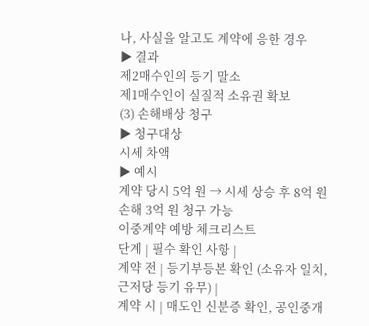나, 사실을 알고도 계약에 응한 경우
▶ 결과
제2매수인의 등기 말소
제1매수인이 실질적 소유권 확보
(3) 손해배상 청구
▶ 청구대상
시세 차액
▶ 예시
계약 당시 5억 원 → 시세 상승 후 8억 원
손해 3억 원 청구 가능
이중계약 예방 체크리스트
단계 | 필수 확인 사항 |
계약 전 | 등기부등본 확인 (소유자 일치, 근저당 등기 유무) |
계약 시 | 매도인 신분증 확인, 공인중개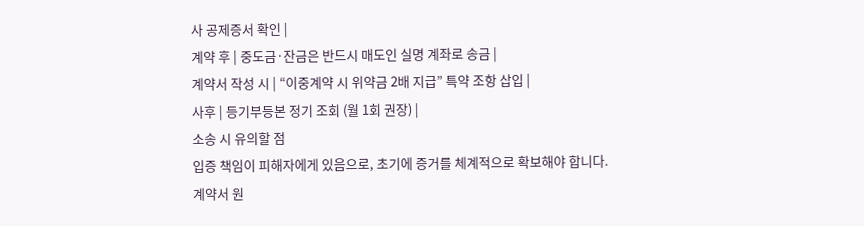사 공제증서 확인 |
계약 후 | 중도금·잔금은 반드시 매도인 실명 계좌로 송금 |
계약서 작성 시 | “이중계약 시 위약금 2배 지급” 특약 조항 삽입 |
사후 | 등기부등본 정기 조회 (월 1회 권장) |
소송 시 유의할 점
입증 책임이 피해자에게 있음으로, 초기에 증거를 체계적으로 확보해야 합니다.
계약서 원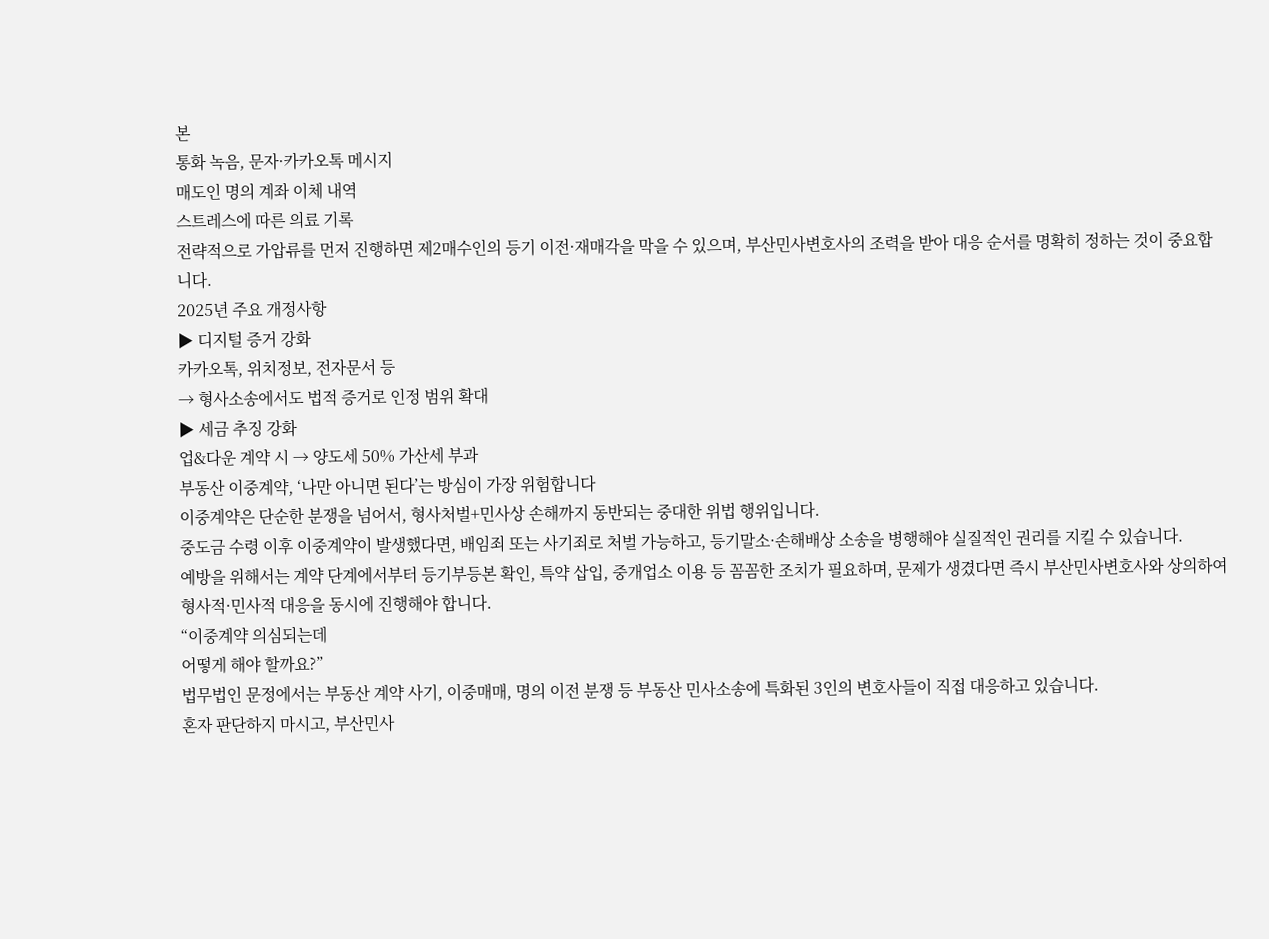본
통화 녹음, 문자·카카오톡 메시지
매도인 명의 계좌 이체 내역
스트레스에 따른 의료 기록
전략적으로 가압류를 먼저 진행하면 제2매수인의 등기 이전·재매각을 막을 수 있으며, 부산민사변호사의 조력을 받아 대응 순서를 명확히 정하는 것이 중요합니다.
2025년 주요 개정사항
▶ 디지털 증거 강화
카카오톡, 위치정보, 전자문서 등
→ 형사소송에서도 법적 증거로 인정 범위 확대
▶ 세금 추징 강화
업&다운 계약 시 → 양도세 50% 가산세 부과
부동산 이중계약, ‘나만 아니면 된다’는 방심이 가장 위험합니다
이중계약은 단순한 분쟁을 넘어서, 형사처벌+민사상 손해까지 동반되는 중대한 위법 행위입니다.
중도금 수령 이후 이중계약이 발생했다면, 배임죄 또는 사기죄로 처벌 가능하고, 등기말소·손해배상 소송을 병행해야 실질적인 권리를 지킬 수 있습니다.
예방을 위해서는 계약 단계에서부터 등기부등본 확인, 특약 삽입, 중개업소 이용 등 꼼꼼한 조치가 필요하며, 문제가 생겼다면 즉시 부산민사변호사와 상의하여 형사적·민사적 대응을 동시에 진행해야 합니다.
“이중계약 의심되는데
어떻게 해야 할까요?”
법무법인 문정에서는 부동산 계약 사기, 이중매매, 명의 이전 분쟁 등 부동산 민사소송에 특화된 3인의 변호사들이 직접 대응하고 있습니다.
혼자 판단하지 마시고, 부산민사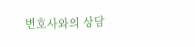변호사와의 상담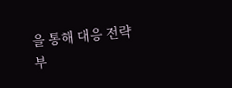을 통해 대응 전략부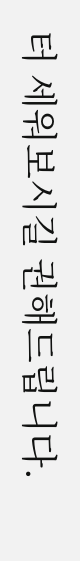터 세워보시길 권해드립니다.